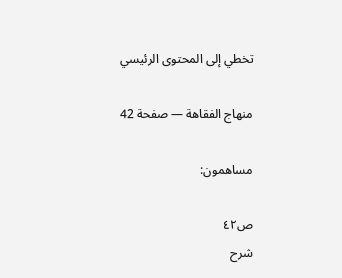تخطي إلى المحتوى الرئيسي

منهاج الفقاهة — صفحة 42

مساهمون:

ص٤٢
شرح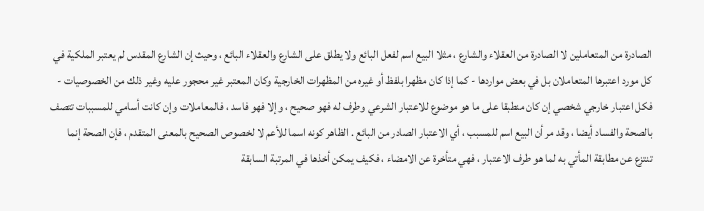الصادرة من المتعاملين لا الصادرة من العقلاء والشارع ، مثلا البيع اسم لفعل البائع ولا يطلق على الشارع والعقلاء البائع ، وحيث إن الشارع المقدس لم يعتبر الملكية في كل مورد اعتبرها المتعاملان بل في بعض مواردها - كما إذا كان مظهرا بلفظ أو غيره من المظهرات الخارجية وكان المعتبر غير محجور عليه وغير ذلك من الخصوصيات - فكل اعتبار خارجي شخصي إن كان منطبقا على ما هو موضوع للاعتبار الشرعي وطرف له فهو صحيح ، وإلا فهو فاسد ، فالمعاملات وإن كانت أسامي للمسببات تتصف بالصحة والفساد أيضا ، وقد مر أن البيع اسم للمسبب ، أي الاعتبار الصادر من البائع . الظاهر كونه اسما للأعم لا لخصوص الصحيح بالمعنى المتقدم ، فإن الصحة إنما تنتزع عن مطابقة المأتي به لما هو طرف الاعتبار ، فهي متأخرة عن الامضاء ، فكيف يمكن أخذها في المرتبة السابقة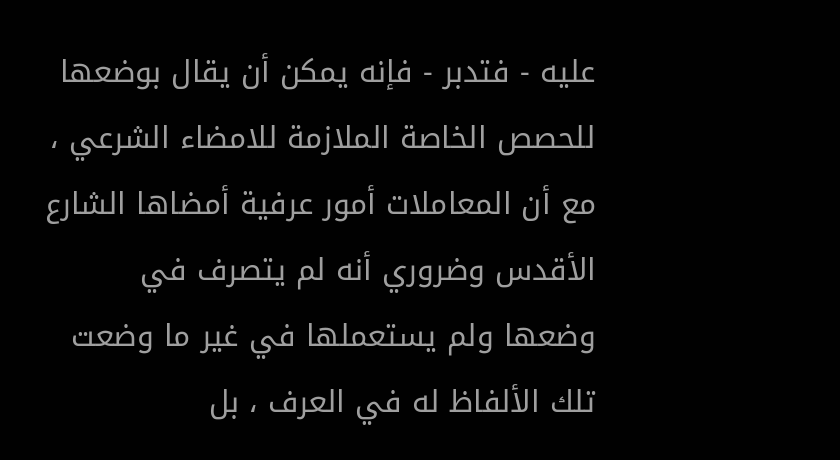عليه - فتدبر - فإنه يمكن أن يقال بوضعها للحصص الخاصة الملازمة للامضاء الشرعي ، مع أن المعاملات أمور عرفية أمضاها الشارع الأقدس وضروري أنه لم يتصرف في وضعها ولم يستعملها في غير ما وضعت تلك الألفاظ له في العرف ، بل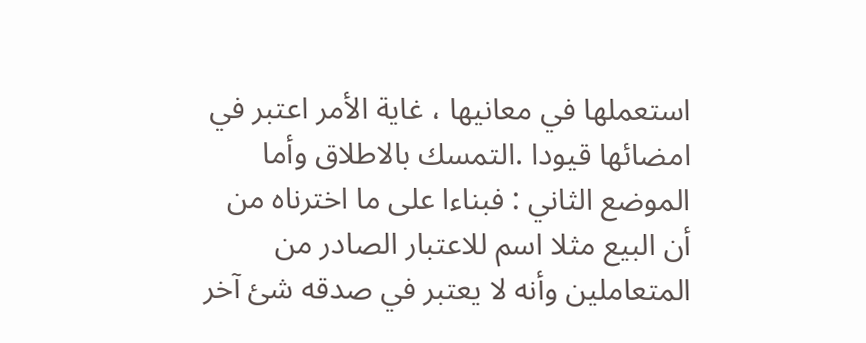استعملها في معانيها ، غاية الأمر اعتبر في امضائها قيودا .التمسك بالاطلاق وأما الموضع الثاني : فبناءا على ما اخترناه من أن البيع مثلا اسم للاعتبار الصادر من المتعاملين وأنه لا يعتبر في صدقه شئ آخر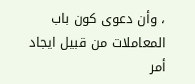، وأن دعوى كون باب المعاملات من قبيل ايجاد أمر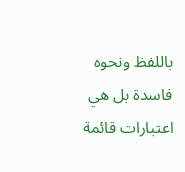باللفظ ونحوه فاسدة بل هي اعتبارات قائمة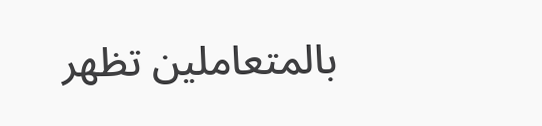بالمتعاملين تظهر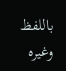باللفظ وغيره